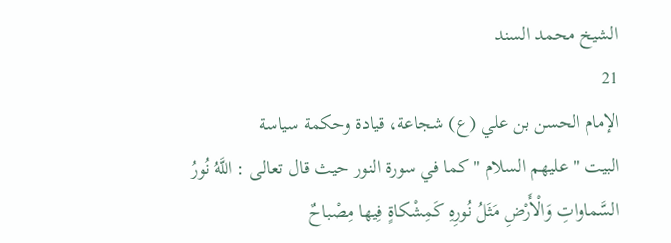الشيخ محمد السند
21
الإمام الحسن بن علي (ع) شجاعة، قيادة وحكمة سياسة
البيت " عليهم السلام " كما في سورة النور حيث قال تعالى : اللَّهُ نُورُ السَّماواتِ وَالْأَرْضِ مَثَلُ نُورِهِ كَمِشْكاةٍ فِيها مِصْباحٌ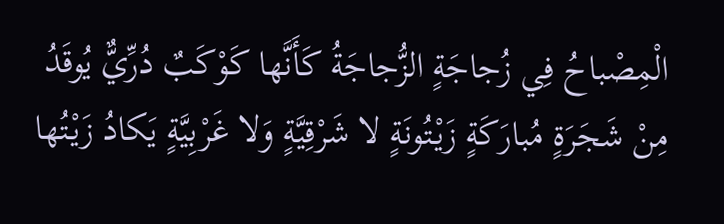الْمِصْباحُ فِي زُجاجَةٍ الزُّجاجَةُ كَأَنَّها كَوْكَبٌ دُرِّيٌّ يُوقَدُ مِنْ شَجَرَةٍ مُبارَكَةٍ زَيْتُونَةٍ لا شَرْقِيَّةٍ وَلا غَرْبِيَّةٍ يَكادُ زَيْتُها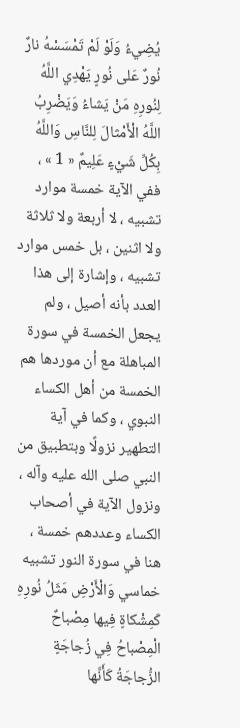يُضِيءُ وَلَوْ لَمْ تَمْسَسْهُ نارٌ نُورٌ عَلى نُورٍ يَهْدِي اللَّهُ لِنُورِهِ مَنْ يَشاءُ وَيَضْرِبُ اللَّهُ الْأَمْثالَ لِلنَّاسِ وَاللَّهُ بِكُلِّ شَيْءٍ عَلِيمٌ « 1 » ، ففي الآية خمسة موارد تشبيه ، لا أربعة ولا ثلاثة ولا اثنين ، بل خمس موارد تشبيه ، وإشارة إلى هذا العدد بأنه أصيل ، ولم يجعل الخمسة في سورة المباهلة مع أن موردها هم الخمسة من أهل الكساء النبوي ، وكما في آية التطهير نزولًا وبتطبيق من النبي صلى الله عليه وآله ، ونزول الآية في أصحاب الكساء وعددهم خمسة ، هنا في سورة النور تشبيه خماسي وَالْأَرْضِ مَثَلُ نُورِهِ كَمِشْكاةٍ فِيها مِصْباحٌ الْمِصْباحُ فِي زُجاجَةٍ الزُّجاجَةُ كَأَنَّها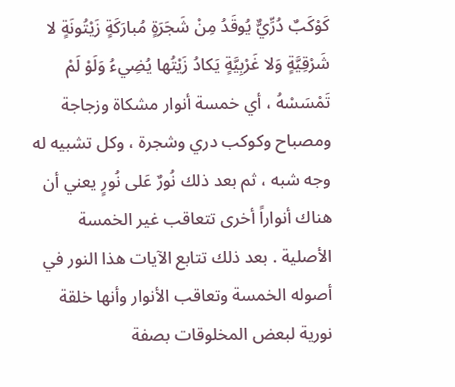كَوْكَبٌ دُرِّيٌّ يُوقَدُ مِنْ شَجَرَةٍ مُبارَكَةٍ زَيْتُونَةٍ لا شَرْقِيَّةٍ وَلا غَرْبِيَّةٍ يَكادُ زَيْتُها يُضِيءُ وَلَوْ لَمْ تَمْسَسْهُ ، أي خمسة أنوار مشكاة وزجاجة ومصباح وكوكب دري وشجرة ، وكل تشبيه له وجه شبه ، ثم بعد ذلك نُورٌ عَلى نُورٍ يعني أن هناك أنواراً أخرى تتعاقب غير الخمسة الأصلية . بعد ذلك تتابع الآيات هذا النور في أصوله الخمسة وتعاقب الأنوار وأنها خلقة نورية لبعض المخلوقات بصفة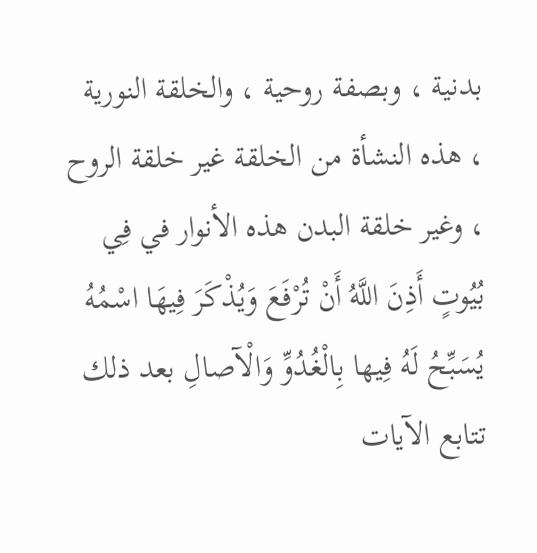بدنية ، وبصفة روحية ، والخلقة النورية ، هذه النشأة من الخلقة غير خلقة الروح ، وغير خلقة البدن هذه الأنوار في فِي بُيُوتٍ أَذِنَ اللَّهُ أَنْ تُرْفَعَ وَيُذْكَرَ فِيهَا اسْمُهُ يُسَبِّحُ لَهُ فِيها بِالْغُدُوِّ وَالْآصالِ بعد ذلك تتابع الآيات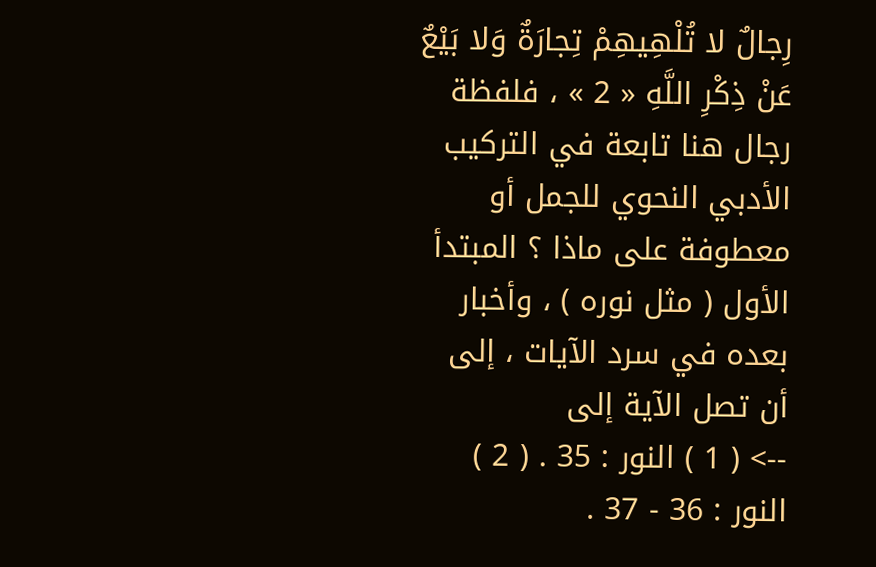رِجالٌ لا تُلْهِيهِمْ تِجارَةٌ وَلا بَيْعٌ عَنْ ذِكْرِ اللَّهِ « 2 » ، فلفظة رجال هنا تابعة في التركيب الأدبي النحوي للجمل أو معطوفة على ماذا ؟ المبتدأ الأول ( مثل نوره ) ، وأخبار بعده في سرد الآيات ، إلى أن تصل الآية إلى
--> ( 1 ) النور : 35 . ( 2 ) النور : 36 - 37 .